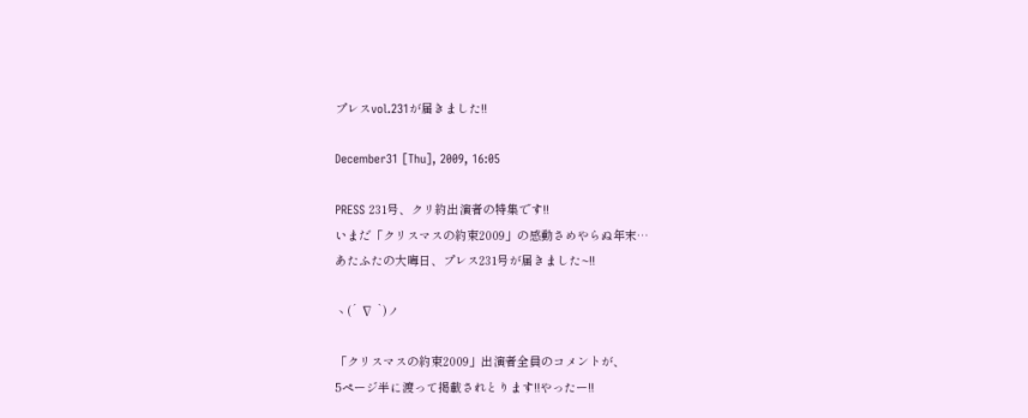プレスvol.231が届きました!!

December31 [Thu], 2009, 16:05

PRESS 231号、クリ約出演者の特集です!!
いまだ「クリスマスの約束2009」の感動さめやらぬ年末…
あたふたの大晦日、プレス231号が届きました~!!

ヽ(´ ∇ `)ノ

「クリスマスの約束2009」出演者全員のコメントが、
5ページ半に渡って掲載されとります!!やったー!!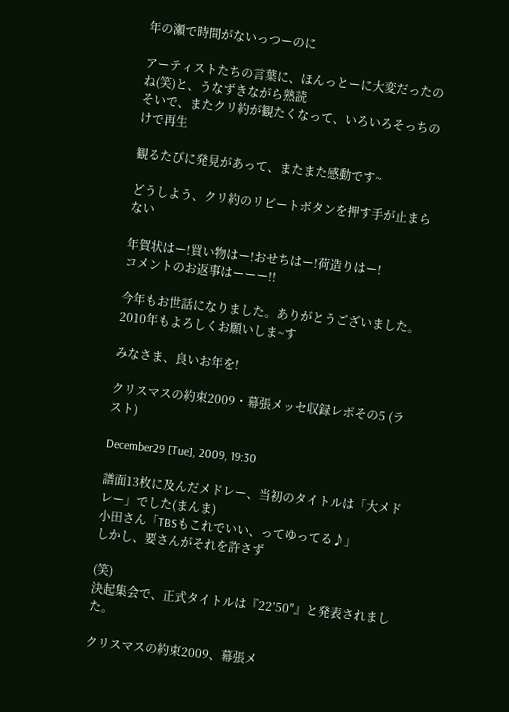年の瀬で時間がないっつーのに

アーティストたちの言葉に、ほんっとーに大変だったのね(笑)と、うなずきながら熟読
そいで、またクリ約が観たくなって、いろいろそっちのけで再生

観るたびに発見があって、またまた感動です~

どうしよう、クリ約のリピートボタンを押す手が止まらない

年賀状はー!買い物はー!おせちはー!荷造りはー!
コメントのお返事はーーー!!

今年もお世話になりました。ありがとうございました。
2010年もよろしくお願いしま~す

みなさま、良いお年を!

クリスマスの約束2009・幕張メッセ収録レポその5 (ラスト)

December29 [Tue], 2009, 19:30

譜面13枚に及んだメドレー、当初のタイトルは「大メドレー」でした(まんま)
小田さん「TBSもこれでいい、ってゆってる♪」
しかし、要さんがそれを許さず

(笑)
決起集会で、正式タイトルは『22’50″』と発表されました。

クリスマスの約束2009、幕張メ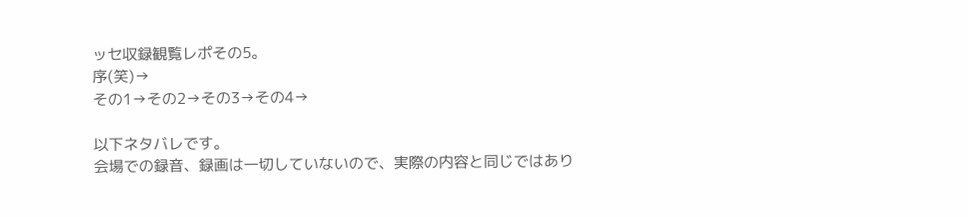ッセ収録観覧レポその5。
序(笑)→
その1→その2→その3→その4→

以下ネタバレです。
会場での録音、録画は一切していないので、実際の内容と同じではあり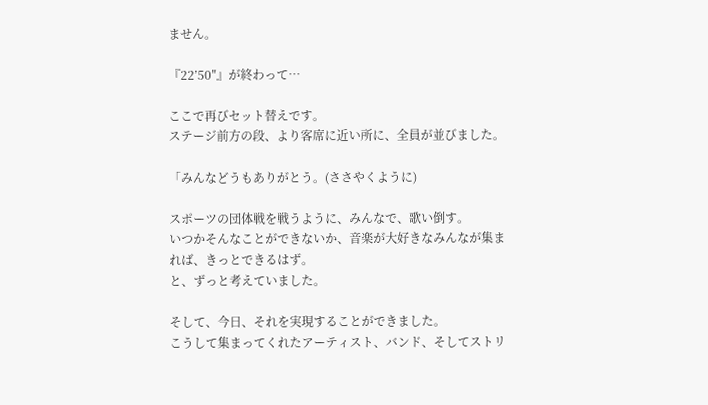ません。

『22’50″』が終わって…

ここで再びセット替えです。
ステージ前方の段、より客席に近い所に、全員が並びました。

「みんなどうもありがとう。(ささやくように)

スポーツの団体戦を戦うように、みんなで、歌い倒す。
いつかそんなことができないか、音楽が大好きなみんなが集まれば、きっとできるはず。
と、ずっと考えていました。

そして、今日、それを実現することができました。
こうして集まってくれたアーティスト、バンド、そしてストリ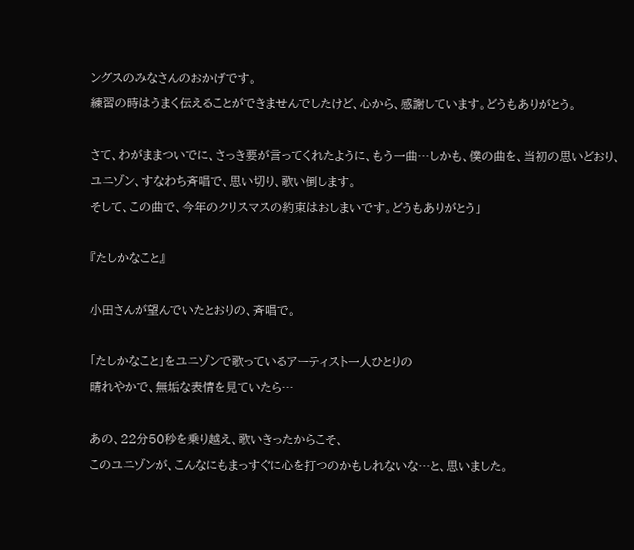ングスのみなさんのおかげです。
練習の時はうまく伝えることができませんでしたけど、心から、感謝しています。どうもありがとう。

さて、わがままついでに、さっき要が言ってくれたように、もう一曲…しかも、僕の曲を、当初の思いどおり、ユニゾン、すなわち斉唱で、思い切り、歌い倒します。
そして、この曲で、今年のクリスマスの約束はおしまいです。どうもありがとう」

『たしかなこと』

小田さんが望んでいたとおりの、斉唱で。

「たしかなこと」をユニゾンで歌っているアーティスト一人ひとりの
晴れやかで、無垢な表情を見ていたら…

あの、22分50秒を乗り越え、歌いきったからこそ、
このユニゾンが、こんなにもまっすぐに心を打つのかもしれないな…と、思いました。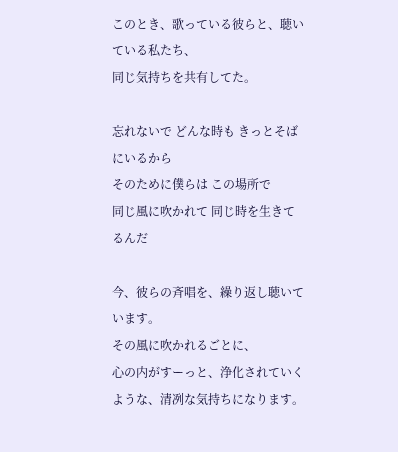このとき、歌っている彼らと、聴いている私たち、
同じ気持ちを共有してた。

忘れないで どんな時も きっとそばにいるから
そのために僕らは この場所で
同じ風に吹かれて 同じ時を生きてるんだ

今、彼らの斉唱を、繰り返し聴いています。
その風に吹かれるごとに、
心の内がすーっと、浄化されていくような、清冽な気持ちになります。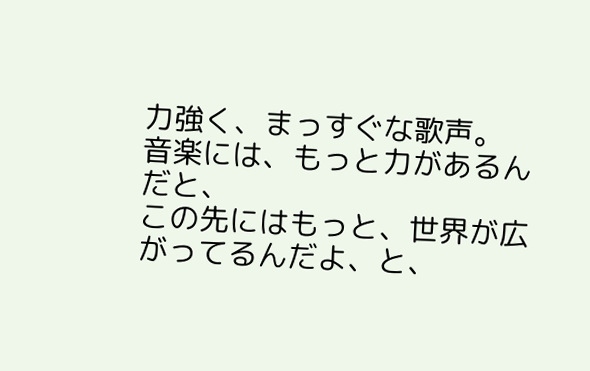力強く、まっすぐな歌声。
音楽には、もっと力があるんだと、
この先にはもっと、世界が広がってるんだよ、と、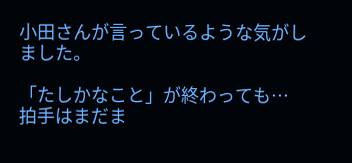小田さんが言っているような気がしました。

「たしかなこと」が終わっても…
拍手はまだま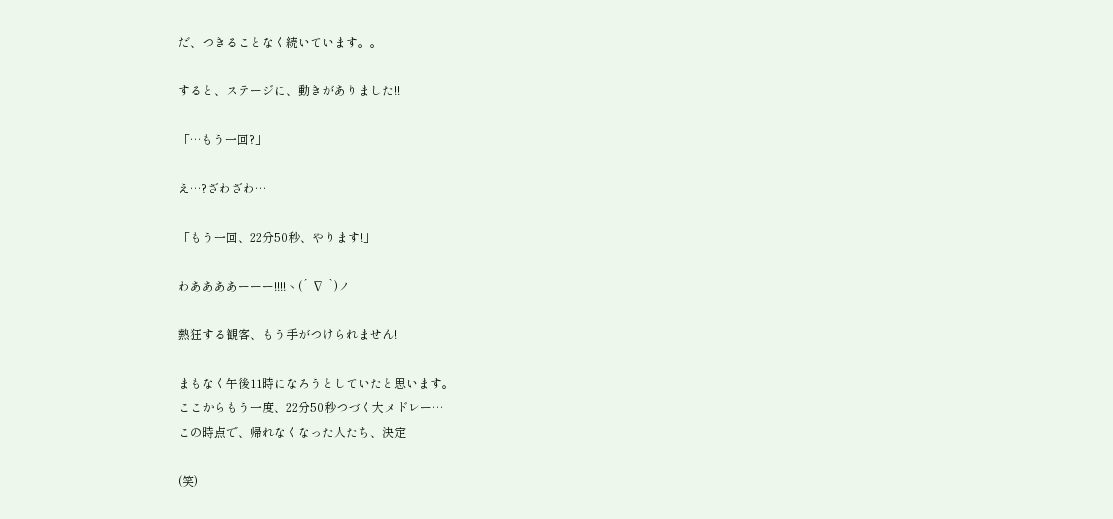だ、つきることなく続いています。。

すると、ステージに、動きがありました!!

「…もう一回?」

え…?ざわざわ…

「もう一回、22分50秒、やります!」

わああああーーー!!!!ヽ(´ ∇ `)ノ

熱狂する観客、もう手がつけられません!

まもなく午後11時になろうとしていたと思います。
ここからもう一度、22分50秒つづく大メドレー…
この時点で、帰れなくなった人たち、決定

(笑)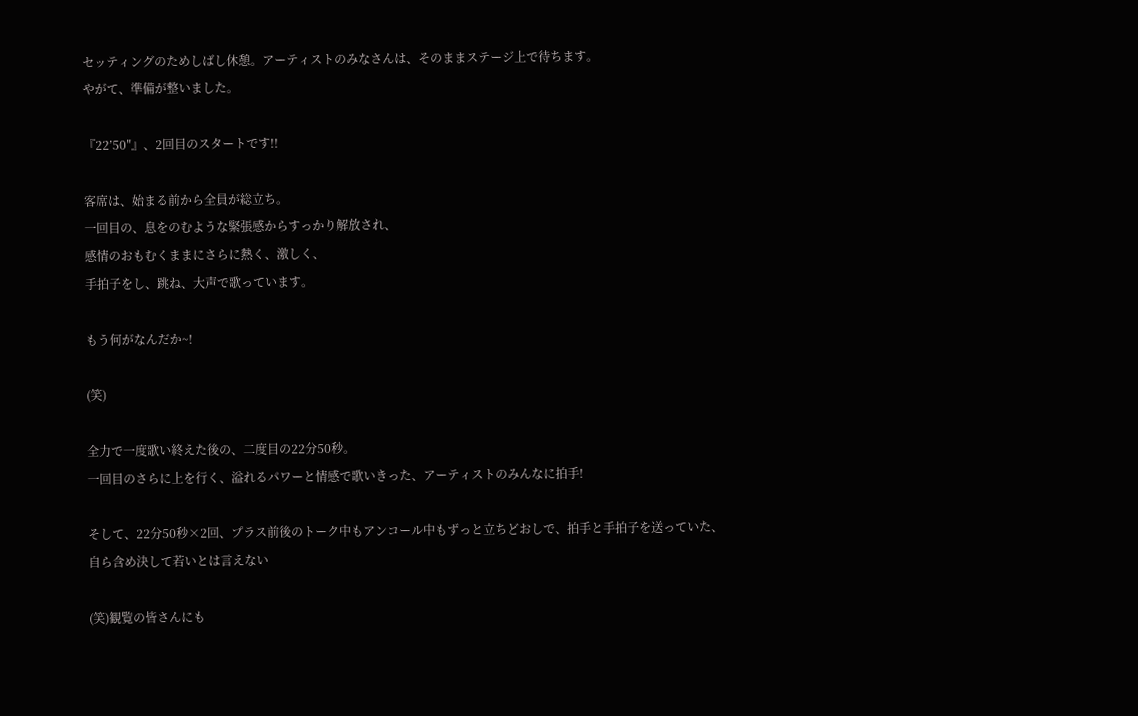セッティングのためしばし休憩。アーティストのみなさんは、そのままステージ上で待ちます。
やがて、準備が整いました。

『22’50″』、2回目のスタートです!!

客席は、始まる前から全員が総立ち。
一回目の、息をのむような緊張感からすっかり解放され、
感情のおもむくままにさらに熱く、激しく、
手拍子をし、跳ね、大声で歌っています。

もう何がなんだか~!

(笑)

全力で一度歌い終えた後の、二度目の22分50秒。
一回目のさらに上を行く、溢れるパワーと情感で歌いきった、アーティストのみんなに拍手!

そして、22分50秒×2回、プラス前後のトーク中もアンコール中もずっと立ちどおしで、拍手と手拍子を送っていた、
自ら含め決して若いとは言えない

(笑)観覧の皆さんにも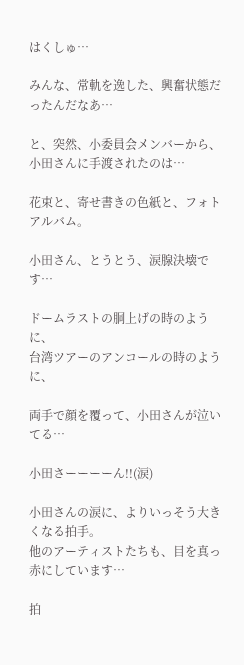はくしゅ…

みんな、常軌を逸した、興奮状態だったんだなあ…

と、突然、小委員会メンバーから、小田さんに手渡されたのは…

花束と、寄せ書きの色紙と、フォトアルバム。

小田さん、とうとう、涙腺決壊です…

ドームラストの胴上げの時のように、
台湾ツアーのアンコールの時のように、

両手で顔を覆って、小田さんが泣いてる…

小田さーーーーん!!(涙)

小田さんの涙に、よりいっそう大きくなる拍手。
他のアーティストたちも、目を真っ赤にしています…

拍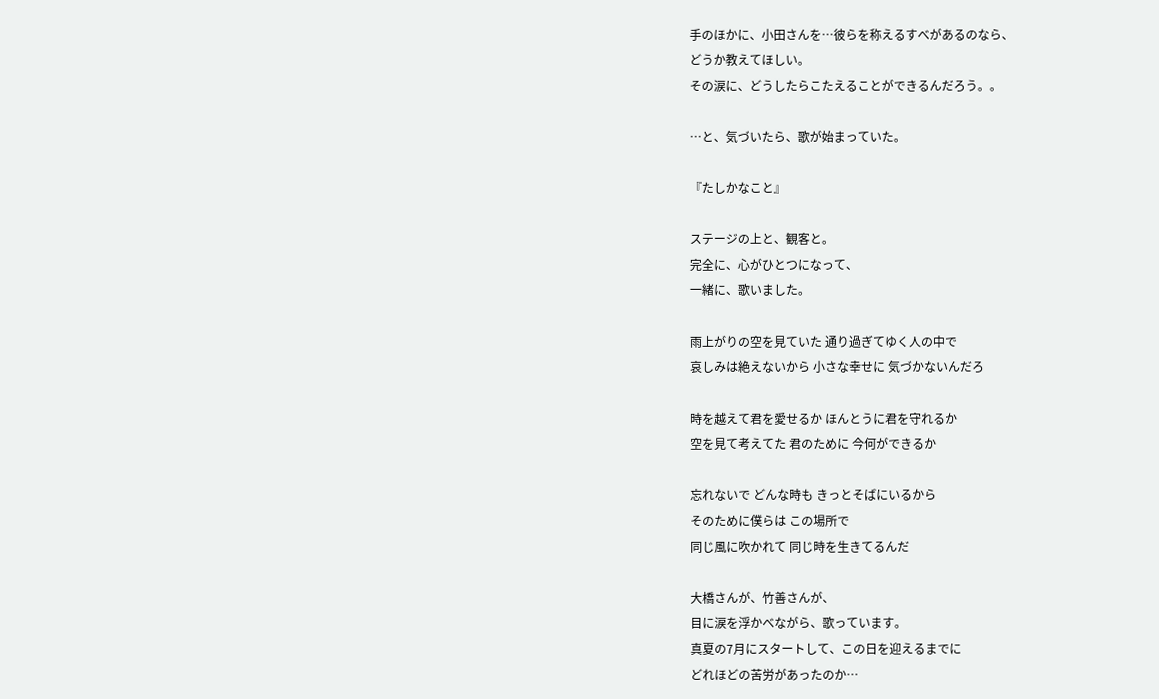手のほかに、小田さんを…彼らを称えるすべがあるのなら、
どうか教えてほしい。
その涙に、どうしたらこたえることができるんだろう。。

…と、気づいたら、歌が始まっていた。

『たしかなこと』

ステージの上と、観客と。
完全に、心がひとつになって、
一緒に、歌いました。

雨上がりの空を見ていた 通り過ぎてゆく人の中で
哀しみは絶えないから 小さな幸せに 気づかないんだろ

時を越えて君を愛せるか ほんとうに君を守れるか
空を見て考えてた 君のために 今何ができるか

忘れないで どんな時も きっとそばにいるから
そのために僕らは この場所で
同じ風に吹かれて 同じ時を生きてるんだ

大橋さんが、竹善さんが、
目に涙を浮かべながら、歌っています。
真夏の7月にスタートして、この日を迎えるまでに
どれほどの苦労があったのか…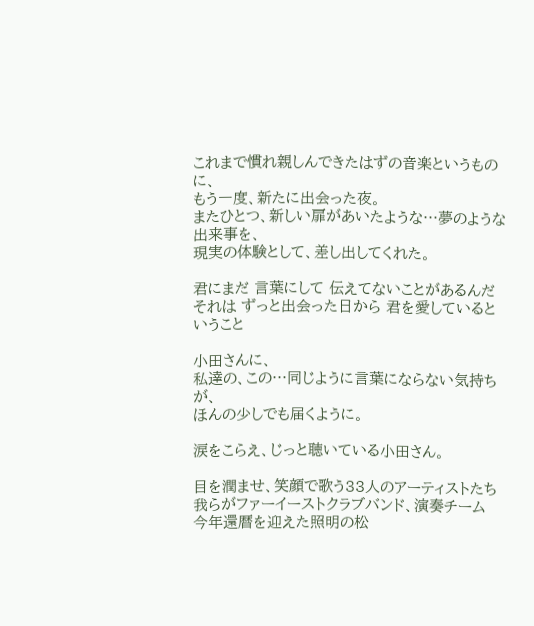これまで慣れ親しんできたはずの音楽というものに、
もう一度、新たに出会った夜。
またひとつ、新しい扉があいたような…夢のような出来事を、
現実の体験として、差し出してくれた。

君にまだ 言葉にして 伝えてないことがあるんだ
それは ずっと出会った日から 君を愛しているということ

小田さんに、
私達の、この…同じように言葉にならない気持ちが、
ほんの少しでも届くように。

涙をこらえ、じっと聴いている小田さん。

目を潤ませ、笑顔で歌う33人のアーティストたち
我らがファーイーストクラブバンド、演奏チーム
今年還暦を迎えた照明の松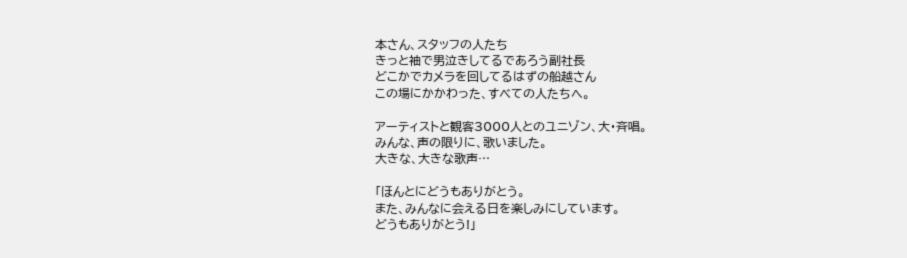本さん、スタッフの人たち
きっと袖で男泣きしてるであろう副社長
どこかでカメラを回してるはずの船越さん
この場にかかわった、すべての人たちへ。

アーティストと観客3000人とのユニゾン、大・斉唱。
みんな、声の限りに、歌いました。
大きな、大きな歌声…

「ほんとにどうもありがとう。
また、みんなに会える日を楽しみにしています。
どうもありがとう!」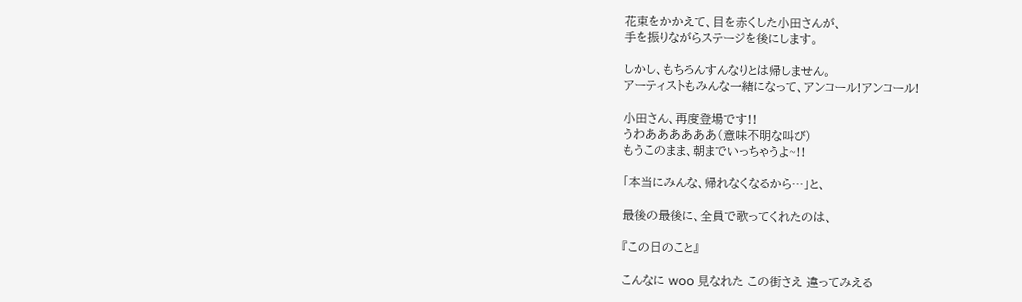花束をかかえて、目を赤くした小田さんが、
手を振りながらステージを後にします。

しかし、もちろんすんなりとは帰しません。
アーティストもみんな一緒になって、アンコール!アンコール!

小田さん、再度登場です!!
うわああああああ(意味不明な叫び)
もうこのまま、朝までいっちゃうよ~!!

「本当にみんな、帰れなくなるから…」と、

最後の最後に、全員で歌ってくれたのは、

『この日のこと』

こんなに woo 見なれた この街さえ 違ってみえる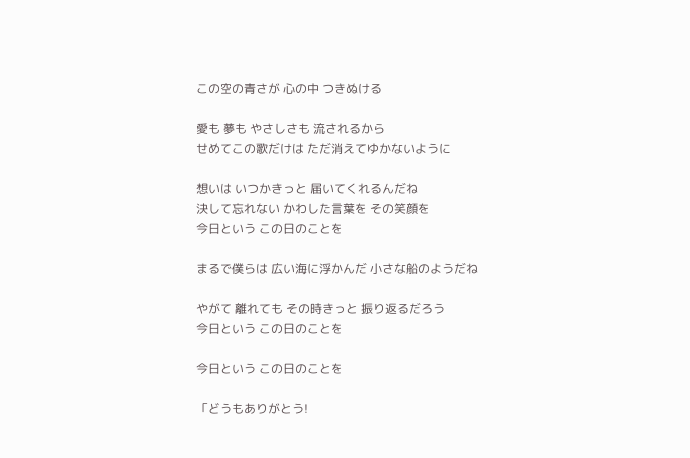この空の青さが 心の中 つきぬける

愛も 夢も やさしさも 流されるから
せめてこの歌だけは ただ消えてゆかないように

想いは いつかきっと 届いてくれるんだね
決して忘れない かわした言葉を その笑顔を
今日という この日のことを

まるで僕らは 広い海に浮かんだ 小さな船のようだね

やがて 離れても その時きっと 振り返るだろう
今日という この日のことを

今日という この日のことを

「どうもありがとう!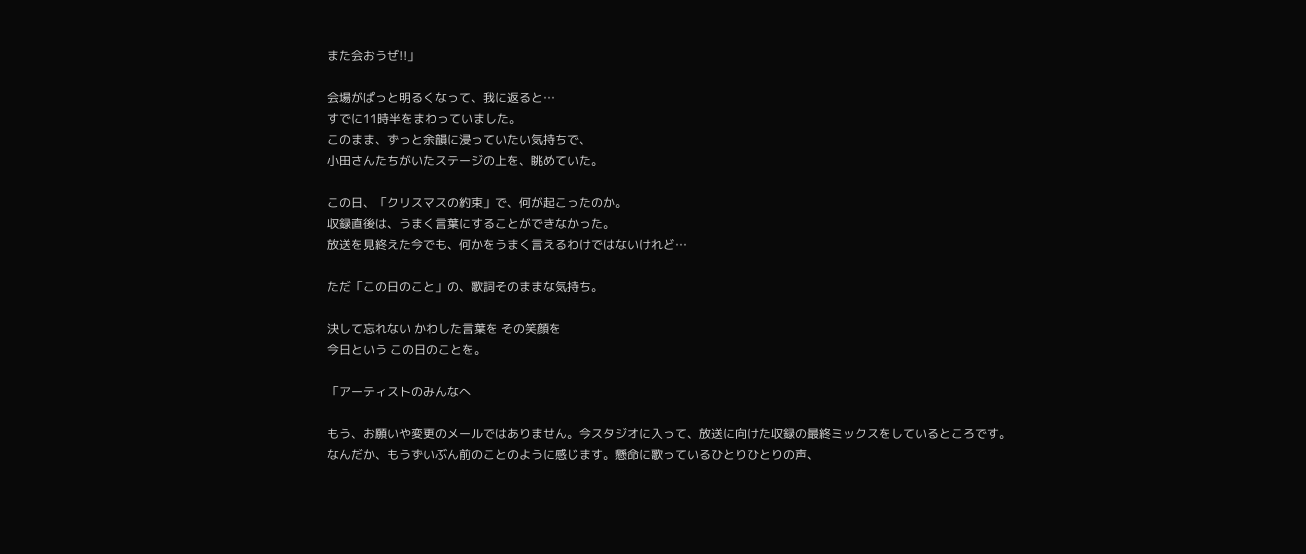また会おうぜ!!」

会場がぱっと明るくなって、我に返ると…
すでに11時半をまわっていました。
このまま、ずっと余韻に浸っていたい気持ちで、
小田さんたちがいたステージの上を、眺めていた。

この日、「クリスマスの約束」で、何が起こったのか。
収録直後は、うまく言葉にすることができなかった。
放送を見終えた今でも、何かをうまく言えるわけではないけれど…

ただ「この日のこと」の、歌詞そのままな気持ち。

決して忘れない かわした言葉を その笑顔を
今日という この日のことを。

「アーティストのみんなへ

もう、お願いや変更のメールではありません。今スタジオに入って、放送に向けた収録の最終ミックスをしているところです。
なんだか、もうずいぶん前のことのように感じます。懸命に歌っているひとりひとりの声、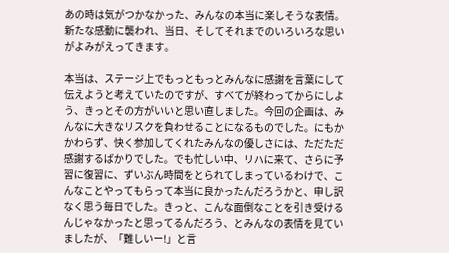あの時は気がつかなかった、みんなの本当に楽しそうな表情。新たな感動に襲われ、当日、そしてそれまでのいろいろな思いがよみがえってきます。

本当は、ステージ上でもっともっとみんなに感謝を言葉にして伝えようと考えていたのですが、すべてが終わってからにしよう、きっとその方がいいと思い直しました。今回の企画は、みんなに大きなリスクを負わせることになるものでした。にもかかわらず、快く参加してくれたみんなの優しさには、ただただ感謝するばかりでした。でも忙しい中、リハに来て、さらに予習に復習に、ずいぶん時間をとられてしまっているわけで、こんなことやってもらって本当に良かったんだろうかと、申し訳なく思う毎日でした。きっと、こんな面倒なことを引き受けるんじゃなかったと思ってるんだろう、とみんなの表情を見ていましたが、「難しいー!」と言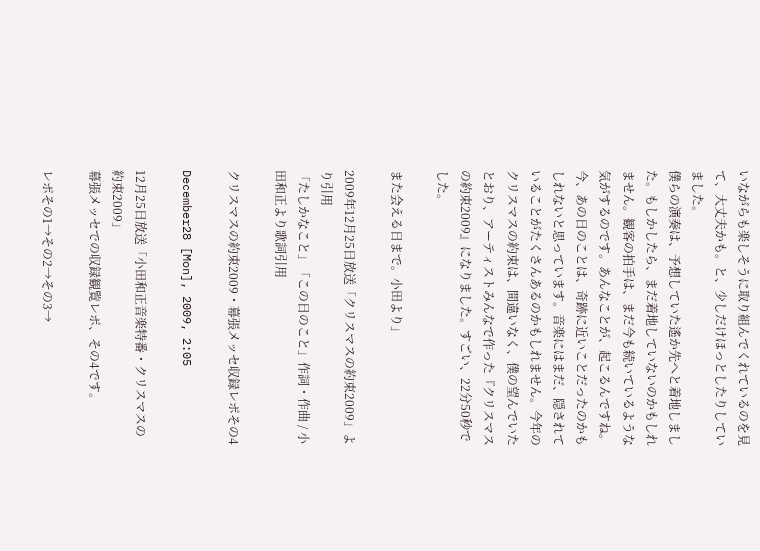いながらも楽しそうに取り組んでくれているのを見て、大丈夫かも。と、少しだけほっとしたりしていました。
僕らの演奏は、予想していた遙か先へと着地しました。もしかしたら、まだ着地していないのかもしれません。観客の拍手は、まだ今も続いているような気がするのです。あんなことが、起こるんですね。今、あの日のことは、奇跡に近いことだったのかもしれないと思っています。音楽にはまだ、隠されていることがたくさんあるのかもしれません。今年のクリスマスの約束は、間違いなく、僕の望んでいたとおり、アーティストみんなで作った『クリスマスの約束2009』になりました。すごい、22分50秒でした。

また会える日まで。小田より」

2009年12月25日放送「クリスマスの約束2009」より引用
「たしかなこと」「この日のこと」作詞・作曲 / 小田和正より歌詞引用

クリスマスの約束2009・幕張メッセ収録レポその4

December28 [Mon], 2009, 2:05

12月25日放送「小田和正音楽特番・クリスマスの約束2009」
幕張メッセでの収録観覧レポ、その4です。

レポその1→その2→その3→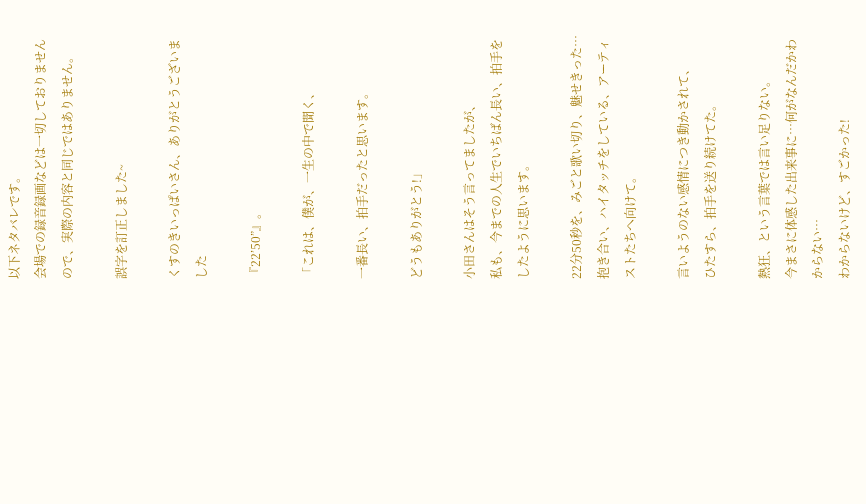以下ネタバレです。
会場での録音録画などは一切しておりませんので、実際の内容と同じではありません。

誤字を訂正しました~

くすのきいっぱいさん、ありがとうございました

『22’50”』。

「これは、僕が、一生の中で聞く、

一番長い、拍手だったと思います。

どうもありがとう!」

小田さんはそう言ってましたが、
私も、今までの人生でいちばん長い、拍手をしたように思います。

22分50秒を、みごと歌い切り、魅せきった…
抱き合い、ハイタッチをしている、アーティストたちへ向けて。

言いようのない感情につき動かされて、
ひたすら、拍手を送り続けてた。

熱狂、という言葉では言い足りない。
今まさに体感した出来事に…何がなんだかわからない…
わからないけど、すごかった!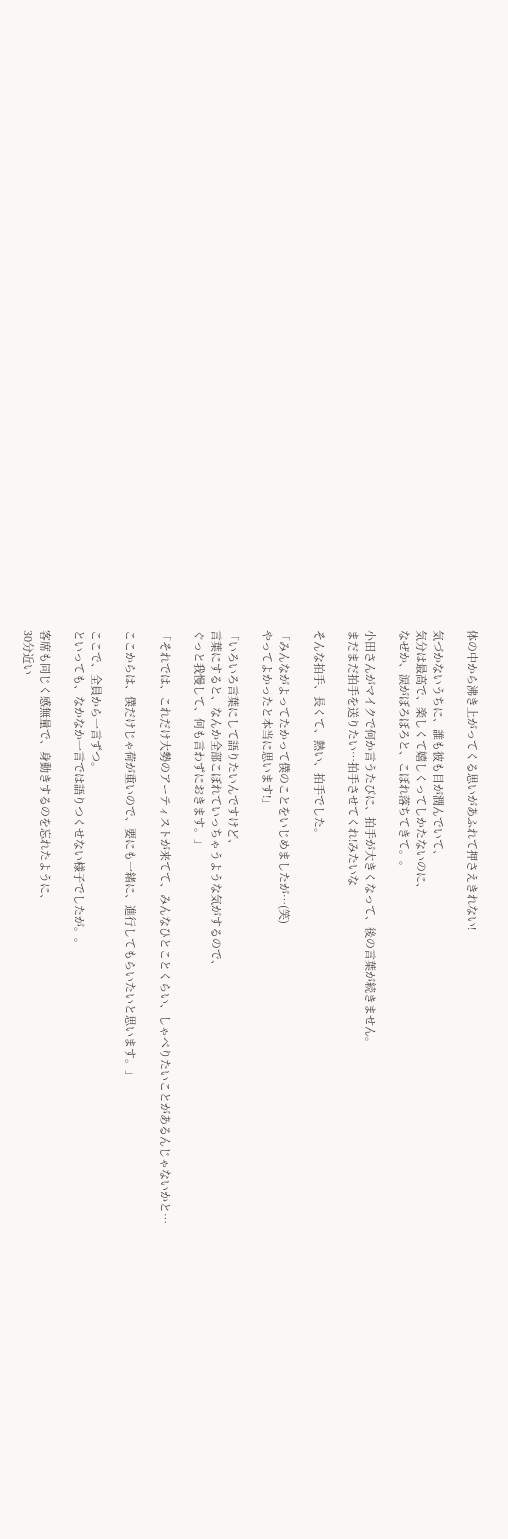体の中から沸き上がってくる思いがあふれて押さえきれない!

気づかないうちに、誰も彼も目が潤んでいて、
気分は最高で、楽しくて嬉しくってしかたないのに、
なぜか、涙がぼろぼろと、こぼれ落ちてきて。。

小田さんがマイクで何か言うたびに、拍手が大きくなって、後の言葉が続きません。
まだまだ拍手を送りたい…拍手させてくれ!みたいな

そんな拍手、長くて、熱い、拍手でした。

「みんながよってたかって僕のことをいじめましたが…(笑)
やってよかったと本当に思います!」

「いろいろ言葉にして語りたいんですけど、
言葉にすると、なんか全部こぼれていっちゃうような気がするので、
ぐっと我慢して、何も言わずにおきます。」

「それでは、これだけ大勢のアーティストが来てて、みんなひとことくらい、しゃべりたいことがあるんじゃないかと…

ここからは、僕だけじゃ荷が重いので、要にも一緒に、進行してもらいたいと思います。」

ここで、全員から一言ずつ。
といっても、なかなか一言では語りつくせない様子でしたが。。

客席も同じく感無量で、身動きするのを忘れたように、
30分近い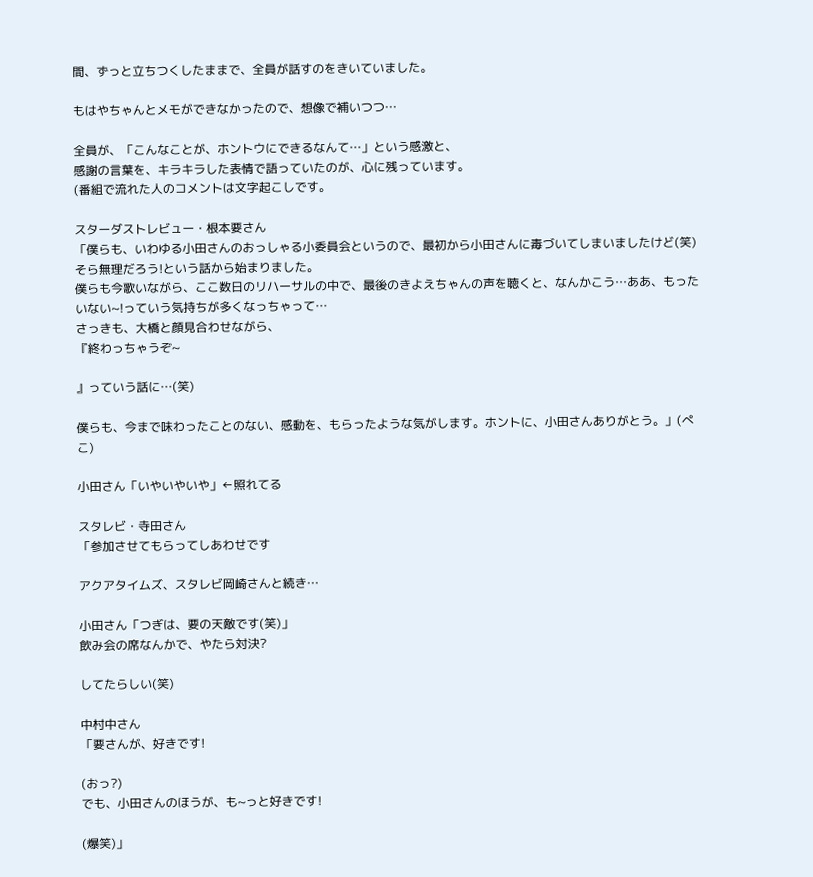間、ずっと立ちつくしたままで、全員が話すのをきいていました。

もはやちゃんとメモができなかったので、想像で補いつつ…

全員が、「こんなことが、ホントウにできるなんて…」という感激と、
感謝の言葉を、キラキラした表情で語っていたのが、心に残っています。
(番組で流れた人のコメントは文字起こしです。

スターダストレビュー・根本要さん
「僕らも、いわゆる小田さんのおっしゃる小委員会というので、最初から小田さんに毒づいてしまいましたけど(笑)
そら無理だろう!という話から始まりました。
僕らも今歌いながら、ここ数日のリハーサルの中で、最後のきよえちゃんの声を聴くと、なんかこう…ああ、もったいない~!っていう気持ちが多くなっちゃって…
さっきも、大橋と顔見合わせながら、
『終わっちゃうぞ~

』っていう話に…(笑)

僕らも、今まで味わったことのない、感動を、もらったような気がします。ホントに、小田さんありがとう。」(ぺこ)

小田さん「いやいやいや」←照れてる

スタレビ・寺田さん
「参加させてもらってしあわせです

アクアタイムズ、スタレビ岡崎さんと続き…

小田さん「つぎは、要の天敵です(笑)」
飲み会の席なんかで、やたら対決?

してたらしい(笑)

中村中さん
「要さんが、好きです!

(おっ?)
でも、小田さんのほうが、も~っと好きです!

(爆笑)」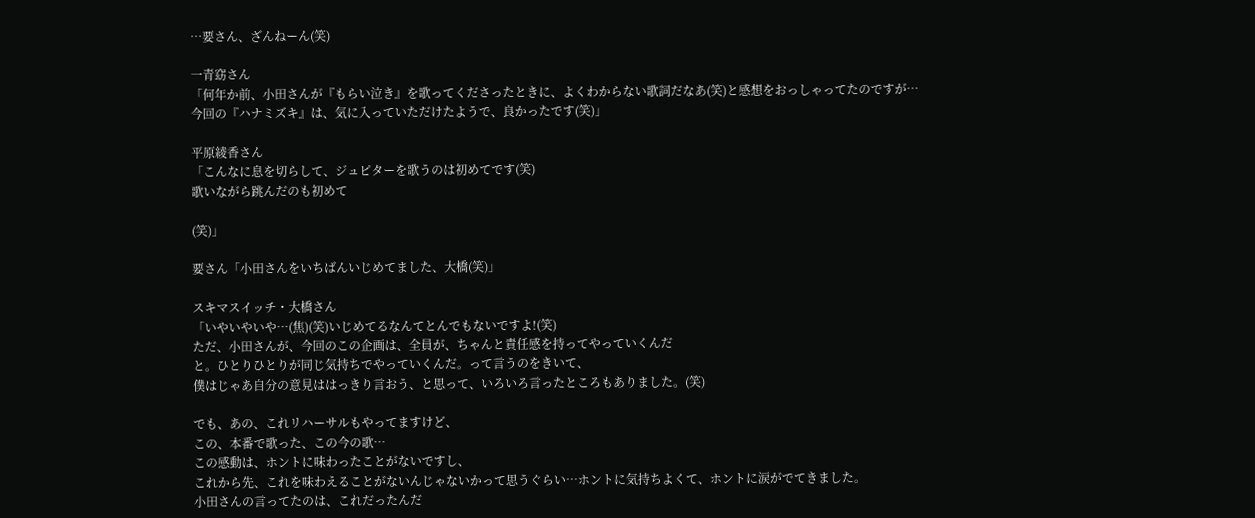…要さん、ざんねーん(笑)

一青窈さん
「何年か前、小田さんが『もらい泣き』を歌ってくださったときに、よくわからない歌詞だなあ(笑)と感想をおっしゃってたのですが…
今回の『ハナミズキ』は、気に入っていただけたようで、良かったです(笑)」

平原綾香さん
「こんなに息を切らして、ジュピターを歌うのは初めてです(笑)
歌いながら跳んだのも初めて

(笑)」

要さん「小田さんをいちばんいじめてました、大橋(笑)」

スキマスイッチ・大橋さん
「いやいやいや…(焦)(笑)いじめてるなんてとんでもないですよ!(笑)
ただ、小田さんが、今回のこの企画は、全員が、ちゃんと責任感を持ってやっていくんだ
と。ひとりひとりが同じ気持ちでやっていくんだ。って言うのをきいて、
僕はじゃあ自分の意見ははっきり言おう、と思って、いろいろ言ったところもありました。(笑)

でも、あの、これリハーサルもやってますけど、
この、本番で歌った、この今の歌…
この感動は、ホントに味わったことがないですし、
これから先、これを味わえることがないんじゃないかって思うぐらい…ホントに気持ちよくて、ホントに涙がでてきました。
小田さんの言ってたのは、これだったんだ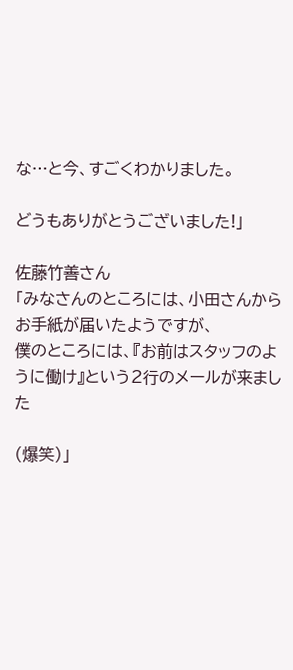な…と今、すごくわかりました。

どうもありがとうございました!」

佐藤竹善さん
「みなさんのところには、小田さんからお手紙が届いたようですが、
僕のところには、『お前はスタッフのように働け』という2行のメールが来ました

(爆笑)」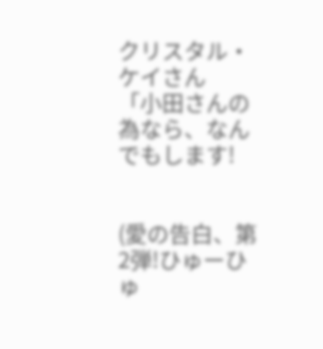クリスタル・ケイさん
「小田さんの為なら、なんでもします!


(愛の告白、第2弾!ひゅーひゅ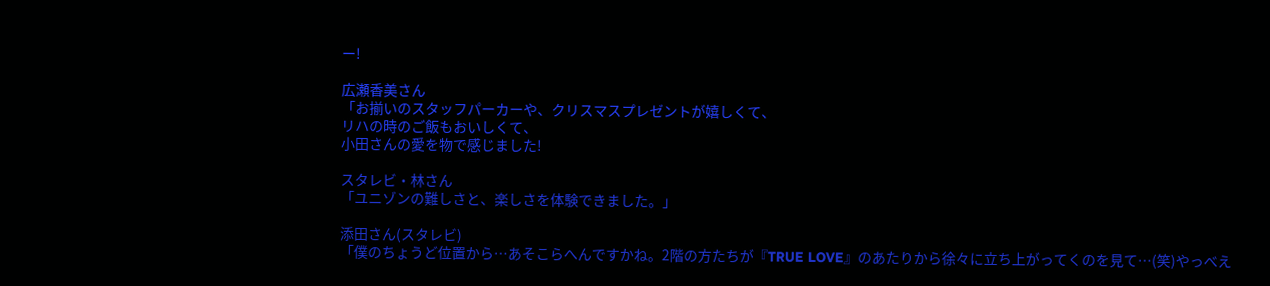ー!

広瀬香美さん
「お揃いのスタッフパーカーや、クリスマスプレゼントが嬉しくて、
リハの時のご飯もおいしくて、
小田さんの愛を物で感じました!

スタレビ・林さん
「ユニゾンの難しさと、楽しさを体験できました。」

添田さん(スタレビ)
「僕のちょうど位置から…あそこらへんですかね。2階の方たちが『TRUE LOVE』のあたりから徐々に立ち上がってくのを見て…(笑)やっべえ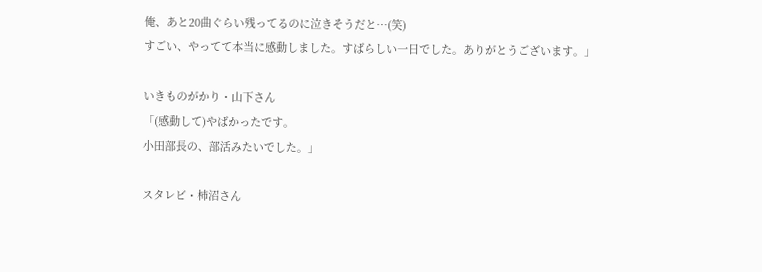俺、あと20曲ぐらい残ってるのに泣きそうだと…(笑)
すごい、やってて本当に感動しました。すばらしい一日でした。ありがとうございます。」

いきものがかり・山下さん
「(感動して)やばかったです。
小田部長の、部活みたいでした。」

スタレビ・柿沼さん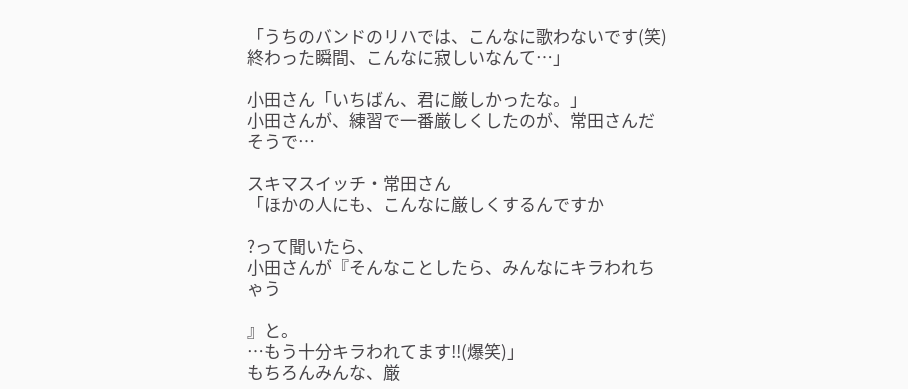「うちのバンドのリハでは、こんなに歌わないです(笑)
終わった瞬間、こんなに寂しいなんて…」

小田さん「いちばん、君に厳しかったな。」
小田さんが、練習で一番厳しくしたのが、常田さんだそうで…

スキマスイッチ・常田さん
「ほかの人にも、こんなに厳しくするんですか

?って聞いたら、
小田さんが『そんなことしたら、みんなにキラわれちゃう

』と。
…もう十分キラわれてます!!(爆笑)」
もちろんみんな、厳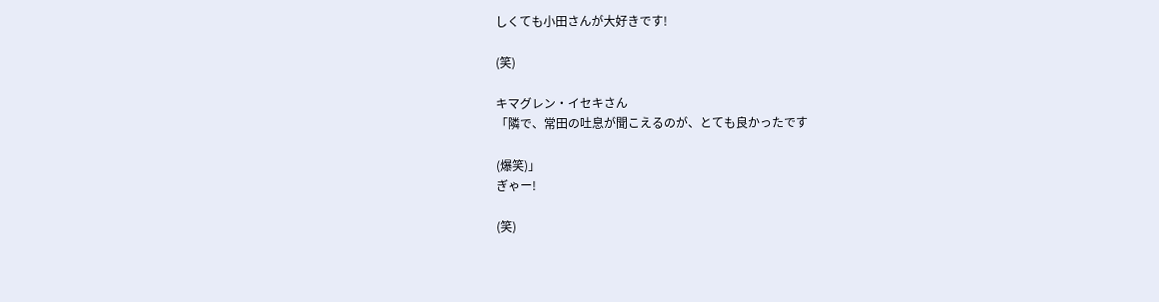しくても小田さんが大好きです!

(笑)

キマグレン・イセキさん
「隣で、常田の吐息が聞こえるのが、とても良かったです

(爆笑)」
ぎゃー!

(笑)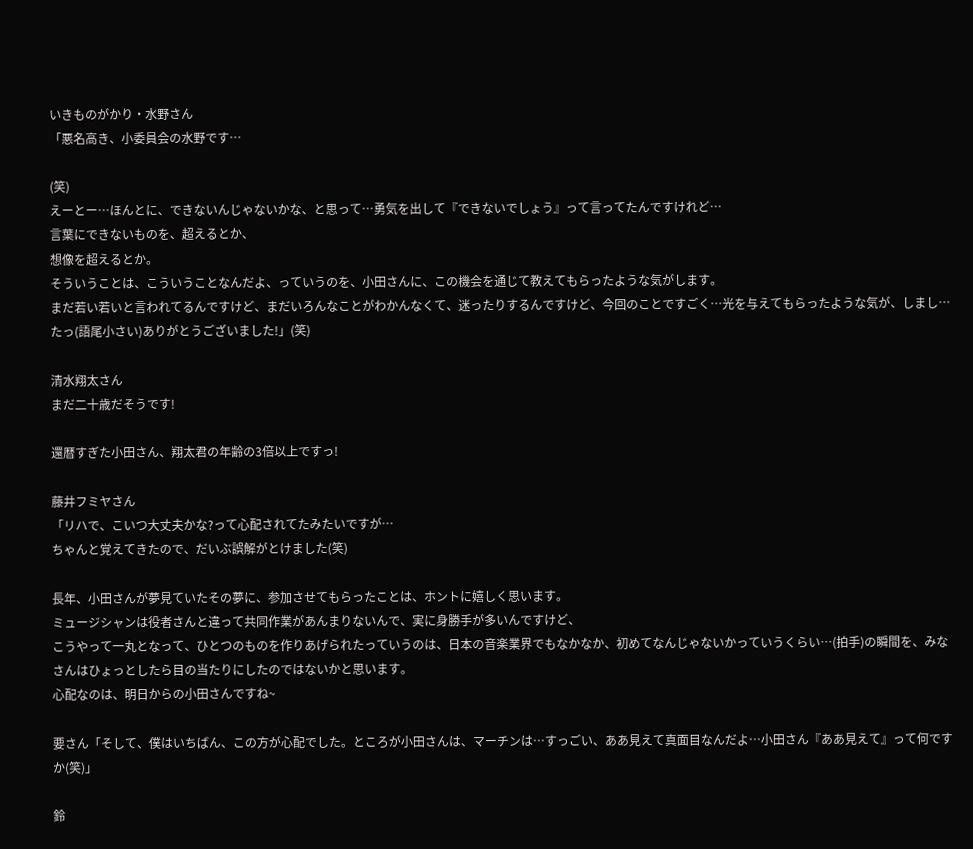いきものがかり・水野さん
「悪名高き、小委員会の水野です…

(笑)
えーとー…ほんとに、できないんじゃないかな、と思って…勇気を出して『できないでしょう』って言ってたんですけれど…
言葉にできないものを、超えるとか、
想像を超えるとか。
そういうことは、こういうことなんだよ、っていうのを、小田さんに、この機会を通じて教えてもらったような気がします。
まだ若い若いと言われてるんですけど、まだいろんなことがわかんなくて、迷ったりするんですけど、今回のことですごく…光を与えてもらったような気が、しまし…たっ(語尾小さい)ありがとうございました!」(笑)

清水翔太さん
まだ二十歳だそうです!

還暦すぎた小田さん、翔太君の年齢の3倍以上ですっ!

藤井フミヤさん
「リハで、こいつ大丈夫かな?って心配されてたみたいですが…
ちゃんと覚えてきたので、だいぶ誤解がとけました(笑)

長年、小田さんが夢見ていたその夢に、参加させてもらったことは、ホントに嬉しく思います。
ミュージシャンは役者さんと違って共同作業があんまりないんで、実に身勝手が多いんですけど、
こうやって一丸となって、ひとつのものを作りあげられたっていうのは、日本の音楽業界でもなかなか、初めてなんじゃないかっていうくらい…(拍手)の瞬間を、みなさんはひょっとしたら目の当たりにしたのではないかと思います。
心配なのは、明日からの小田さんですね~

要さん「そして、僕はいちばん、この方が心配でした。ところが小田さんは、マーチンは…すっごい、ああ見えて真面目なんだよ…小田さん『ああ見えて』って何ですか(笑)」

鈴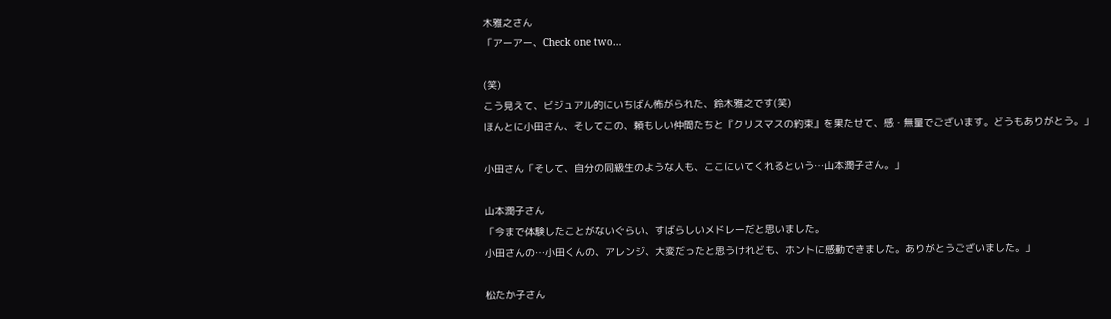木雅之さん
「アーアー、Check one two…

(笑)
こう見えて、ビジュアル的にいちばん怖がられた、鈴木雅之です(笑)
ほんとに小田さん、そしてこの、頼もしい仲間たちと『クリスマスの約束』を果たせて、感・無量でございます。どうもありがとう。」

小田さん「そして、自分の同級生のような人も、ここにいてくれるという…山本潤子さん。」

山本潤子さん
「今まで体験したことがないぐらい、すばらしいメドレーだと思いました。
小田さんの…小田くんの、アレンジ、大変だったと思うけれども、ホントに感動できました。ありがとうございました。」

松たか子さん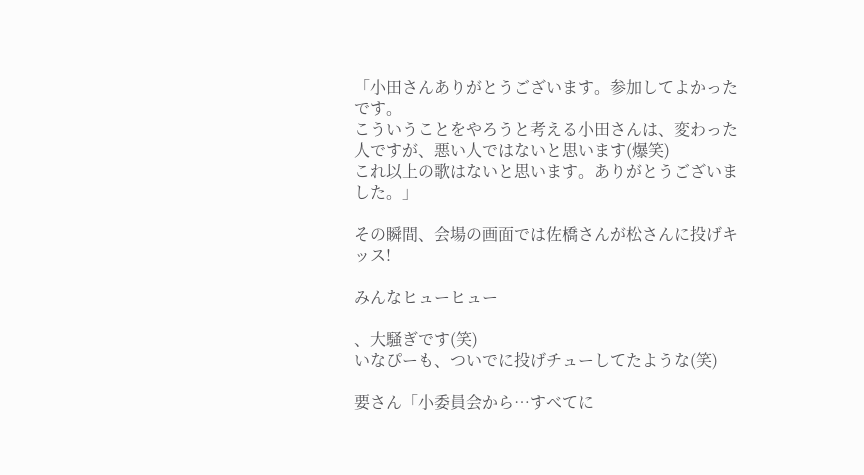「小田さんありがとうございます。参加してよかったです。
こういうことをやろうと考える小田さんは、変わった人ですが、悪い人ではないと思います(爆笑)
これ以上の歌はないと思います。ありがとうございました。」

その瞬間、会場の画面では佐橋さんが松さんに投げキッス!

みんなヒューヒュー

、大騒ぎです(笑)
いなぴーも、ついでに投げチューしてたような(笑)

要さん「小委員会から…すべてに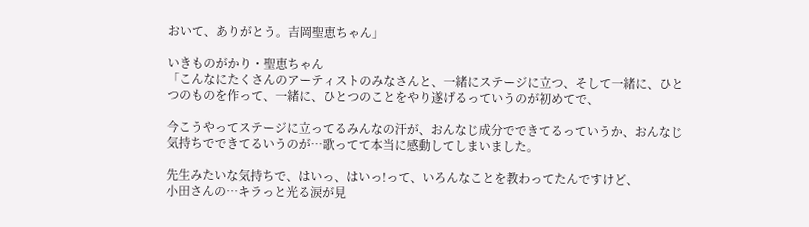おいて、ありがとう。吉岡聖恵ちゃん」

いきものがかり・聖恵ちゃん
「こんなにたくさんのアーティストのみなさんと、一緒にステージに立つ、そして一緒に、ひとつのものを作って、一緒に、ひとつのことをやり遂げるっていうのが初めてで、

今こうやってステージに立ってるみんなの汗が、おんなじ成分でできてるっていうか、おんなじ気持ちでできてるいうのが…歌ってて本当に感動してしまいました。

先生みたいな気持ちで、はいっ、はいっ!って、いろんなことを教わってたんですけど、
小田さんの…キラっと光る涙が見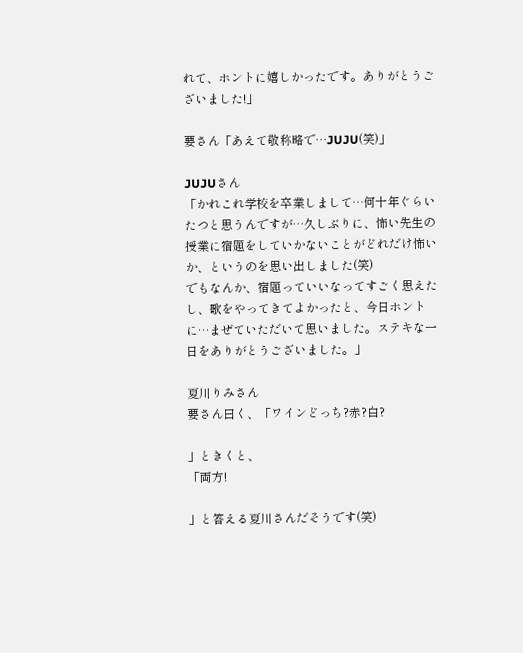れて、ホントに嬉しかったです。ありがとうございました!」

要さん「あえて敬称略で…JUJU(笑)」

JUJUさん
「かれこれ学校を卒業しまして…何十年ぐらいたつと思うんですが…久しぶりに、怖い先生の授業に宿題をしていかないことがどれだけ怖いか、というのを思い出しました(笑)
でもなんか、宿題っていいなってすごく思えたし、歌をやってきてよかったと、今日ホントに…まぜていただいて思いました。ステキな一日をありがとうございました。」

夏川りみさん
要さん曰く、「ワインどっち?赤?白?

」ときくと、
「両方!

」と答える夏川さんだそうです(笑)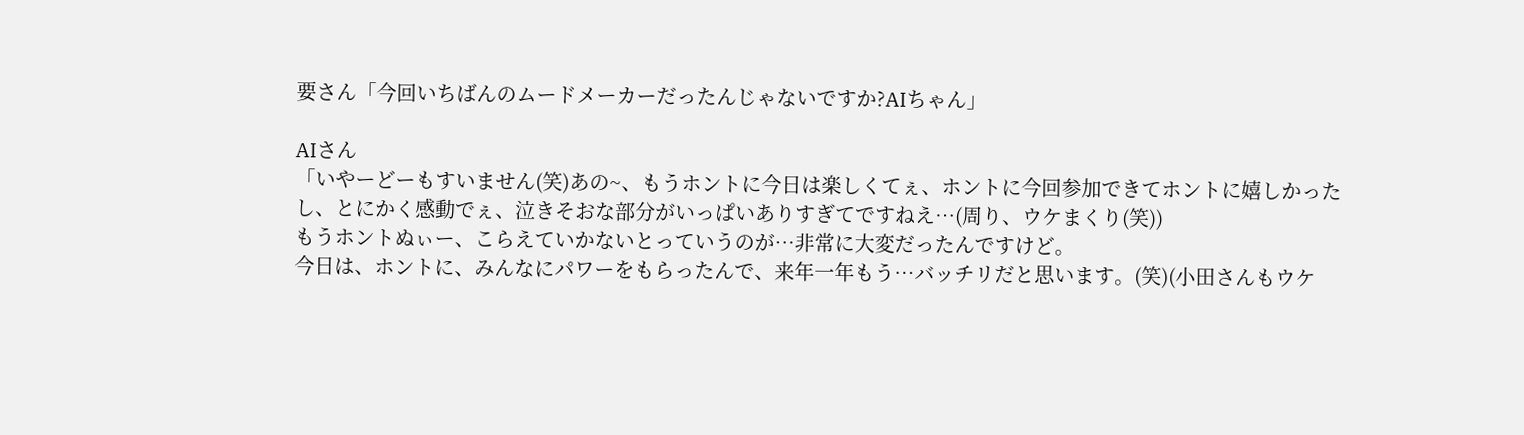要さん「今回いちばんのムードメーカーだったんじゃないですか?AIちゃん」

AIさん
「いやーどーもすいません(笑)あの~、もうホントに今日は楽しくてぇ、ホントに今回参加できてホントに嬉しかったし、とにかく感動でぇ、泣きそおな部分がいっぱいありすぎてですねえ…(周り、ウケまくり(笑))
もうホントぬぃー、こらえていかないとっていうのが…非常に大変だったんですけど。
今日は、ホントに、みんなにパワーをもらったんで、来年一年もう…バッチリだと思います。(笑)(小田さんもウケ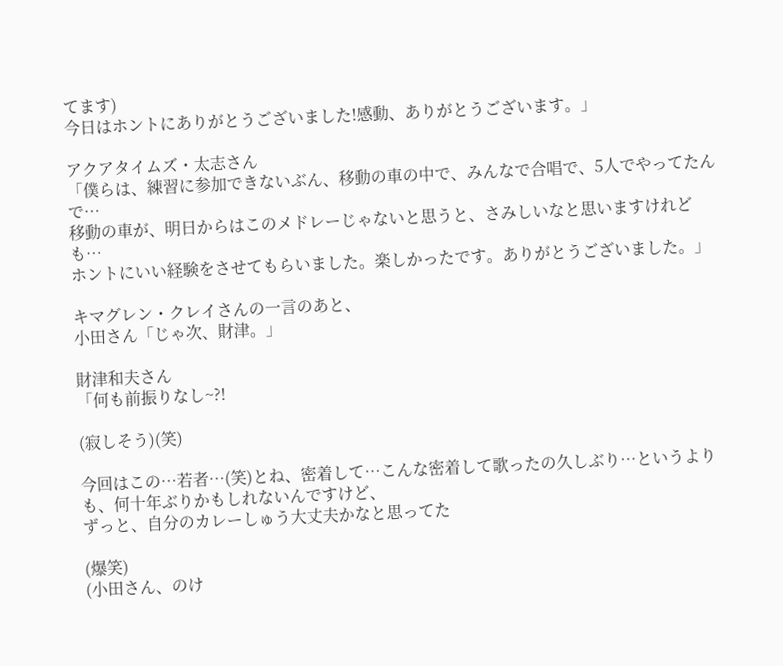てます)
今日はホントにありがとうございました!感動、ありがとうございます。」

アクアタイムズ・太志さん
「僕らは、練習に参加できないぶん、移動の車の中で、みんなで合唱で、5人でやってたんで…
移動の車が、明日からはこのメドレーじゃないと思うと、さみしいなと思いますけれども…
ホントにいい経験をさせてもらいました。楽しかったです。ありがとうございました。」

キマグレン・クレイさんの一言のあと、
小田さん「じゃ次、財津。」

財津和夫さん
「何も前振りなし~?!

(寂しそう)(笑)

今回はこの…若者…(笑)とね、密着して…こんな密着して歌ったの久しぶり…というよりも、何十年ぶりかもしれないんですけど、
ずっと、自分のカレーしゅう大丈夫かなと思ってた

(爆笑)
(小田さん、のけ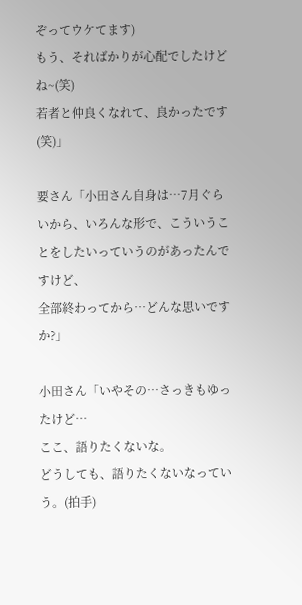ぞってウケてます)
もう、そればかりが心配でしたけどね~(笑)
若者と仲良くなれて、良かったです(笑)」

要さん「小田さん自身は…7月ぐらいから、いろんな形で、こういうことをしたいっていうのがあったんですけど、
全部終わってから…どんな思いですか?」

小田さん「いやその…さっきもゆったけど…
ここ、語りたくないな。
どうしても、語りたくないなっていう。(拍手)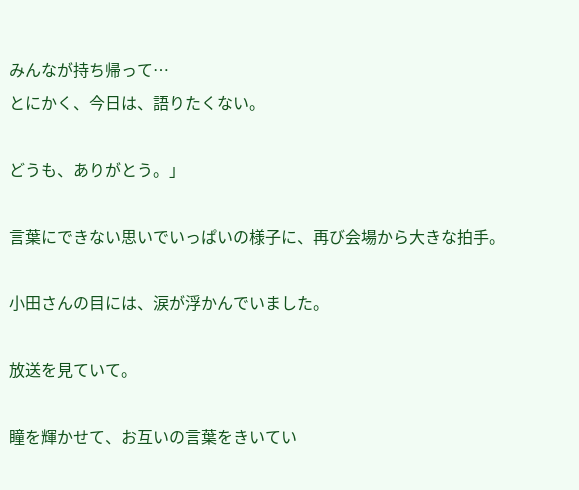みんなが持ち帰って…
とにかく、今日は、語りたくない。

どうも、ありがとう。」

言葉にできない思いでいっぱいの様子に、再び会場から大きな拍手。

小田さんの目には、涙が浮かんでいました。

放送を見ていて。

瞳を輝かせて、お互いの言葉をきいてい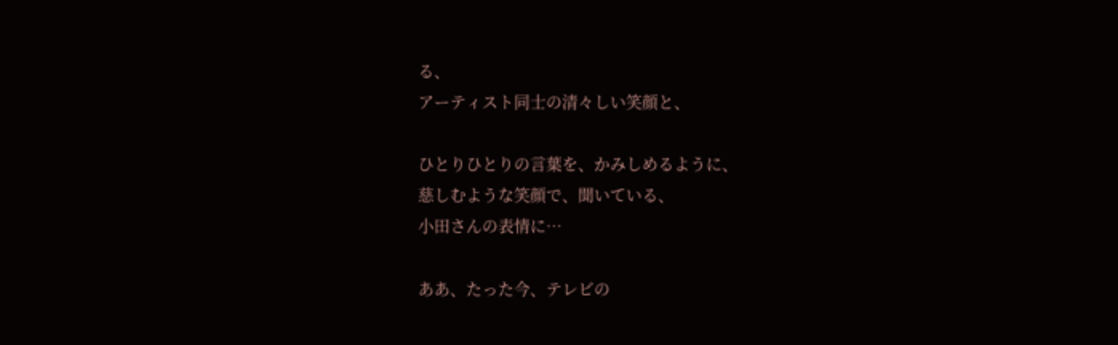る、
アーティスト同士の清々しい笑顔と、

ひとりひとりの言葉を、かみしめるように、
慈しむような笑顔で、聞いている、
小田さんの表情に…

ああ、たった今、テレビの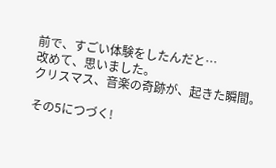前で、すごい体験をしたんだと…
改めて、思いました。
クリスマス、音楽の奇跡が、起きた瞬間。

その5につづく!